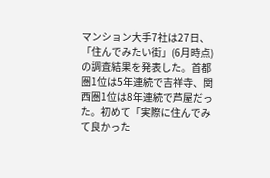マンション大手7社は27日、「住んでみたい街」(6月時点)の調査結果を発表した。首都圏1位は5年連続で吉祥寺、関西圏1位は8年連続で芦屋だった。初めて「実際に住んでみて良かった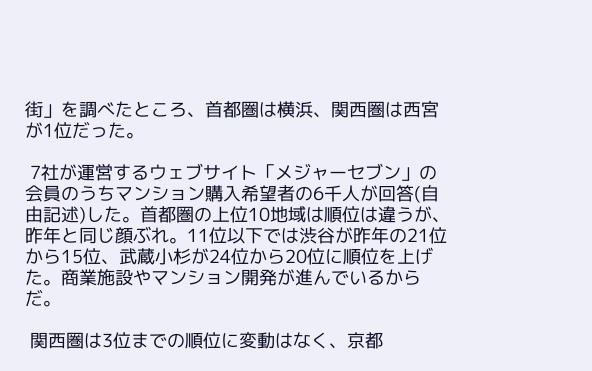街」を調べたところ、首都圏は横浜、関西圏は西宮が1位だった。

 7社が運営するウェブサイト「メジャーセブン」の会員のうちマンション購入希望者の6千人が回答(自由記述)した。首都圏の上位10地域は順位は違うが、昨年と同じ顔ぶれ。11位以下では渋谷が昨年の21位から15位、武蔵小杉が24位から20位に順位を上げた。商業施設やマンション開発が進んでいるからだ。

 関西圏は3位までの順位に変動はなく、京都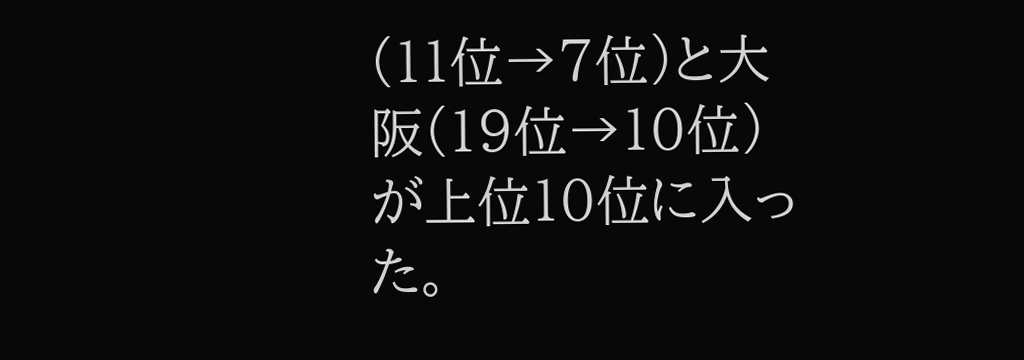(11位→7位)と大阪(19位→10位)が上位10位に入った。